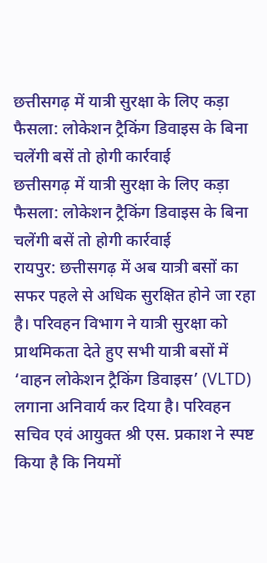छत्तीसगढ़ में यात्री सुरक्षा के लिए कड़ा फैसला: लोकेशन ट्रैकिंग डिवाइस के बिना चलेंगी बसें तो होगी कार्रवाई
छत्तीसगढ़ में यात्री सुरक्षा के लिए कड़ा फैसला: लोकेशन ट्रैकिंग डिवाइस के बिना चलेंगी बसें तो होगी कार्रवाई
रायपुर: छत्तीसगढ़ में अब यात्री बसों का सफर पहले से अधिक सुरक्षित होने जा रहा है। परिवहन विभाग ने यात्री सुरक्षा को प्राथमिकता देते हुए सभी यात्री बसों में ‘वाहन लोकेशन ट्रैकिंग डिवाइस’ (VLTD) लगाना अनिवार्य कर दिया है। परिवहन सचिव एवं आयुक्त श्री एस. प्रकाश ने स्पष्ट किया है कि नियमों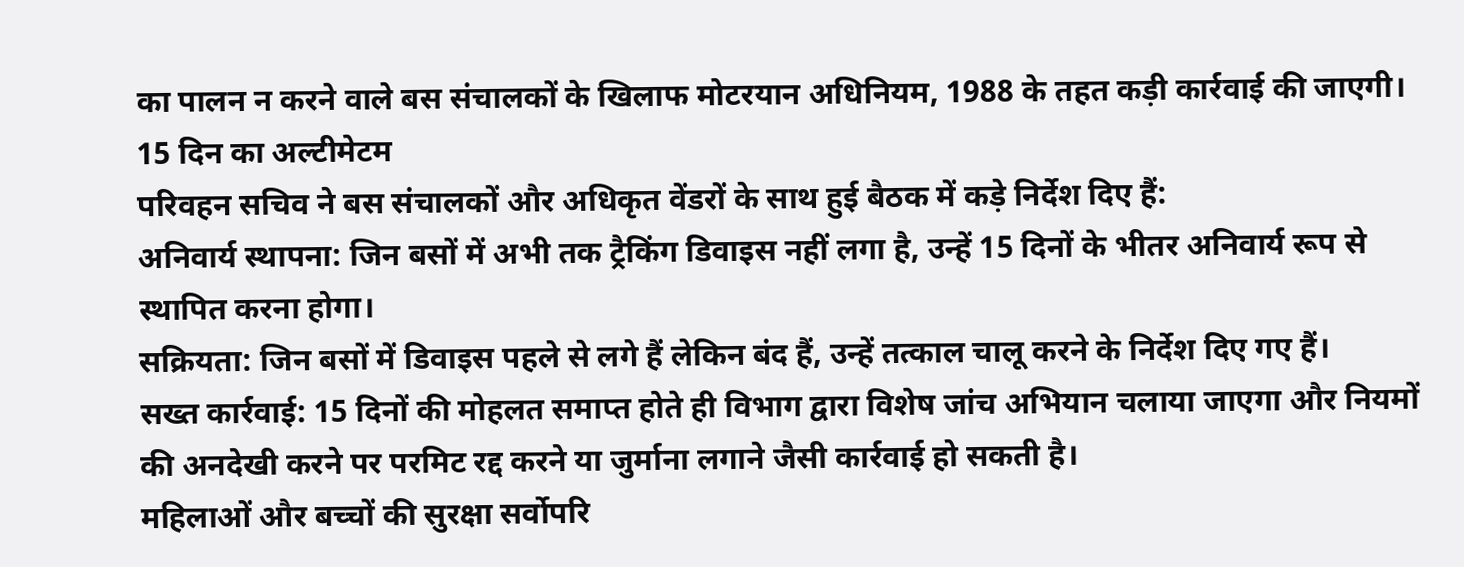का पालन न करने वाले बस संचालकों के खिलाफ मोटरयान अधिनियम, 1988 के तहत कड़ी कार्रवाई की जाएगी।
15 दिन का अल्टीमेटम
परिवहन सचिव ने बस संचालकों और अधिकृत वेंडरों के साथ हुई बैठक में कड़े निर्देश दिए हैं:
अनिवार्य स्थापना: जिन बसों में अभी तक ट्रैकिंग डिवाइस नहीं लगा है, उन्हें 15 दिनों के भीतर अनिवार्य रूप से स्थापित करना होगा।
सक्रियता: जिन बसों में डिवाइस पहले से लगे हैं लेकिन बंद हैं, उन्हें तत्काल चालू करने के निर्देश दिए गए हैं।
सख्त कार्रवाई: 15 दिनों की मोहलत समाप्त होते ही विभाग द्वारा विशेष जांच अभियान चलाया जाएगा और नियमों की अनदेखी करने पर परमिट रद्द करने या जुर्माना लगाने जैसी कार्रवाई हो सकती है।
महिलाओं और बच्चों की सुरक्षा सर्वोपरि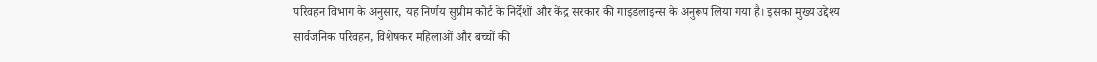परिवहन विभाग के अनुसार, यह निर्णय सुप्रीम कोर्ट के निर्देशों और केंद्र सरकार की गाइडलाइन्स के अनुरूप लिया गया है। इसका मुख्य उद्देश्य सार्वजनिक परिवहन, विशेषकर महिलाओं और बच्चों की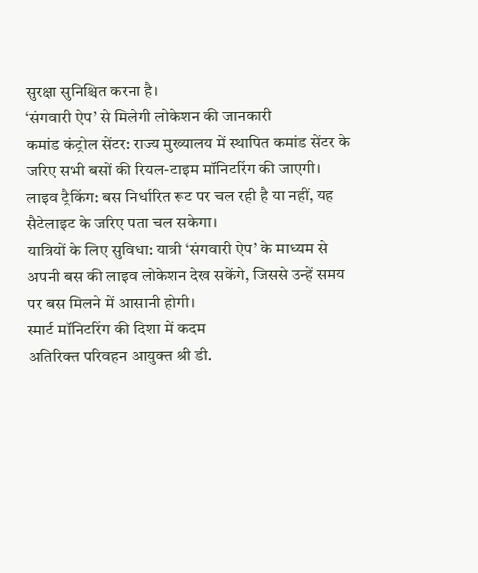सुरक्षा सुनिश्चित करना है।
‘संगवारी ऐप’ से मिलेगी लोकेशन की जानकारी
कमांड कंट्रोल सेंटर: राज्य मुख्यालय में स्थापित कमांड सेंटर के जरिए सभी बसों की रियल-टाइम मॉनिटरिंग की जाएगी।
लाइव ट्रैकिंग: बस निर्धारित रूट पर चल रही है या नहीं, यह सैटेलाइट के जरिए पता चल सकेगा।
यात्रियों के लिए सुविधा: यात्री ‘संगवारी ऐप’ के माध्यम से अपनी बस की लाइव लोकेशन देख सकेंगे, जिससे उन्हें समय पर बस मिलने में आसानी होगी।
स्मार्ट मॉनिटरिंग की दिशा में कदम
अतिरिक्त परिवहन आयुक्त श्री डी.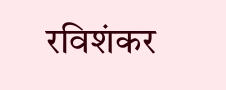रविशंकर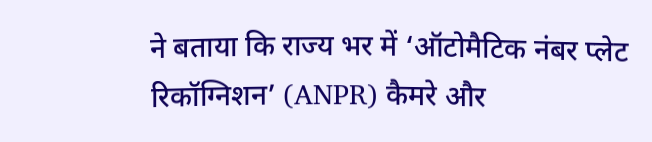ने बताया कि राज्य भर में ‘ऑटोमैटिक नंबर प्लेट रिकॉग्निशन’ (ANPR) कैमरे और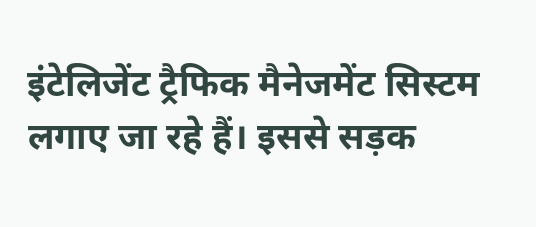इंटेलिजेंट ट्रैफिक मैनेजमेंट सिस्टम लगाए जा रहे हैं। इससे सड़क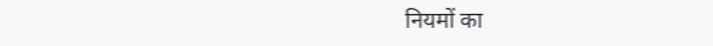नियमों का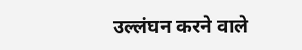उल्लंघन करने वाले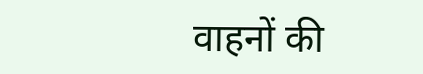वाहनों की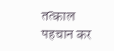तत्काल पहचान कर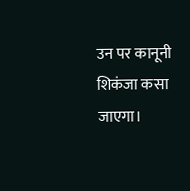उन पर कानूनी शिकंजा कसा जाएगा।